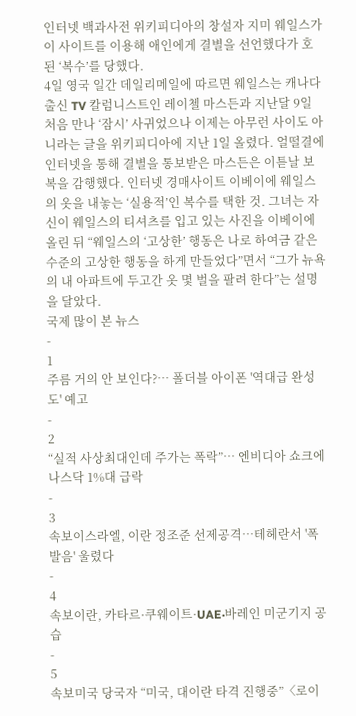인터넷 백과사전 위키피디아의 창설자 지미 웨일스가 이 사이트를 이용해 애인에게 결별을 선언했다가 호된 ‘복수’를 당했다.
4일 영국 일간 데일리메일에 따르면 웨일스는 캐나다 출신 TV 칼럼니스트인 레이첼 마스든과 지난달 9일 처음 만나 ‘잠시’ 사귀었으나 이제는 아무런 사이도 아니라는 글을 위키피디아에 지난 1일 올렸다. 얼떨결에 인터넷을 통해 결별을 통보받은 마스든은 이튿날 보복을 감행했다. 인터넷 경매사이트 이베이에 웨일스의 옷을 내놓는 ‘실용적’인 복수를 택한 것. 그녀는 자신이 웨일스의 티셔츠를 입고 있는 사진을 이베이에 올린 뒤 “웨일스의 ‘고상한’ 행동은 나로 하여금 같은 수준의 고상한 행동을 하게 만들었다”면서 “그가 뉴욕의 내 아파트에 두고간 옷 몇 벌을 팔려 한다”는 설명을 달았다.
국제 많이 본 뉴스
-
1
주름 거의 안 보인다?… 폴더블 아이폰 '역대급 완성도' 예고
-
2
“실적 사상최대인데 주가는 폭락”… 엔비디아 쇼크에 나스닥 1%대 급락
-
3
속보이스라엘, 이란 정조준 선제공격…테헤란서 '폭발음' 울렸다
-
4
속보이란, 카타르·쿠웨이트·UAE·바레인 미군기지 공습
-
5
속보미국 당국자 “미국, 대이란 타격 진행중”〈로이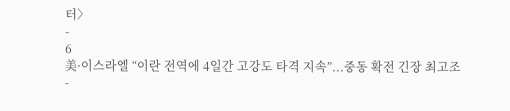터〉
-
6
美·이스라엘 “이란 전역에 4일간 고강도 타격 지속”...중동 확전 긴장 최고조
-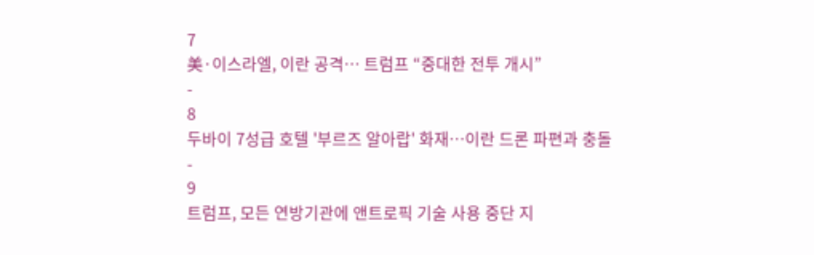7
美·이스라엘, 이란 공격… 트럼프 “중대한 전투 개시”
-
8
두바이 7성급 호텔 '부르즈 알아랍' 화재…이란 드론 파편과 충돌
-
9
트럼프, 모든 연방기관에 앤트로픽 기술 사용 중단 지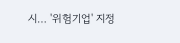시… '위험기업' 지정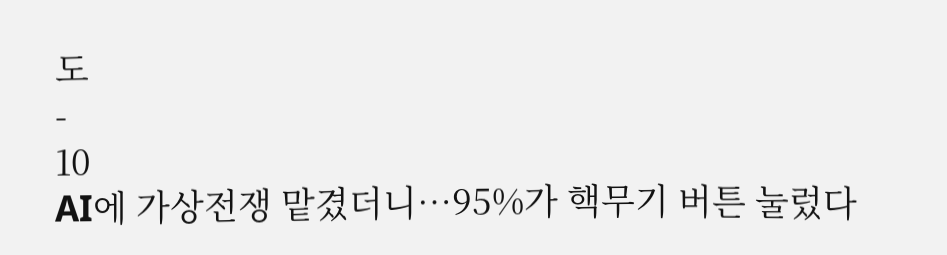도
-
10
AI에 가상전쟁 맡겼더니…95%가 핵무기 버튼 눌렀다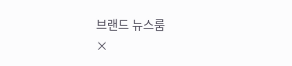브랜드 뉴스룸
×